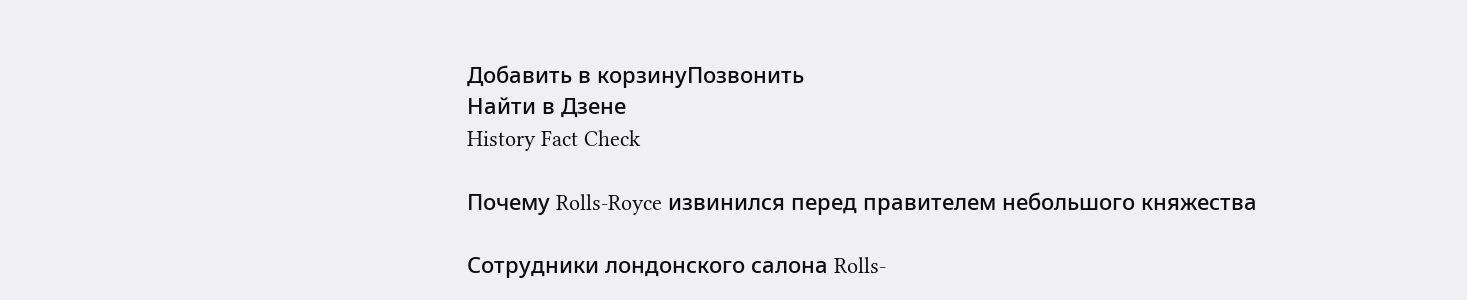Добавить в корзинуПозвонить
Найти в Дзене
History Fact Check

Почему Rolls-Royce извинился перед правителем небольшого княжества

Сотрудники лондонского салона Rolls-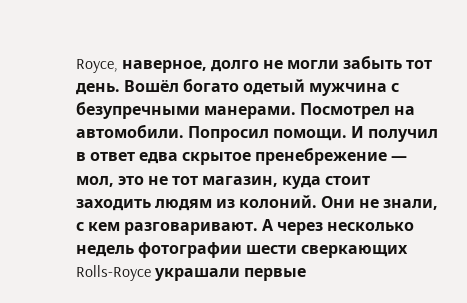Royce, наверное, долго не могли забыть тот день. Вошёл богато одетый мужчина с безупречными манерами. Посмотрел на автомобили. Попросил помощи. И получил в ответ едва скрытое пренебрежение — мол, это не тот магазин, куда стоит заходить людям из колоний. Они не знали, с кем разговаривают. А через несколько недель фотографии шести сверкающих Rolls-Royce украшали первые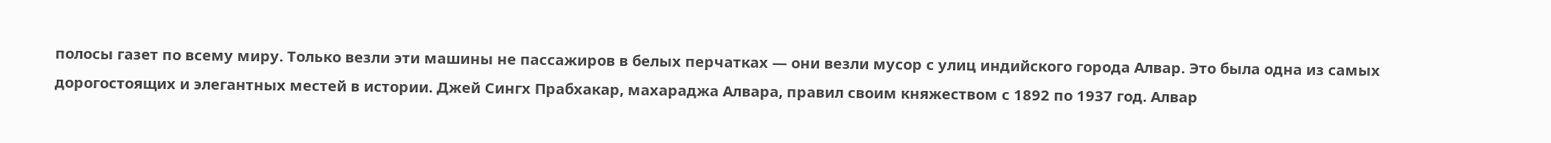полосы газет по всему миру. Только везли эти машины не пассажиров в белых перчатках — они везли мусор с улиц индийского города Алвар. Это была одна из самых дорогостоящих и элегантных местей в истории. Джей Сингх Прабхакар, махараджа Алвара, правил своим княжеством с 1892 по 1937 год. Алвар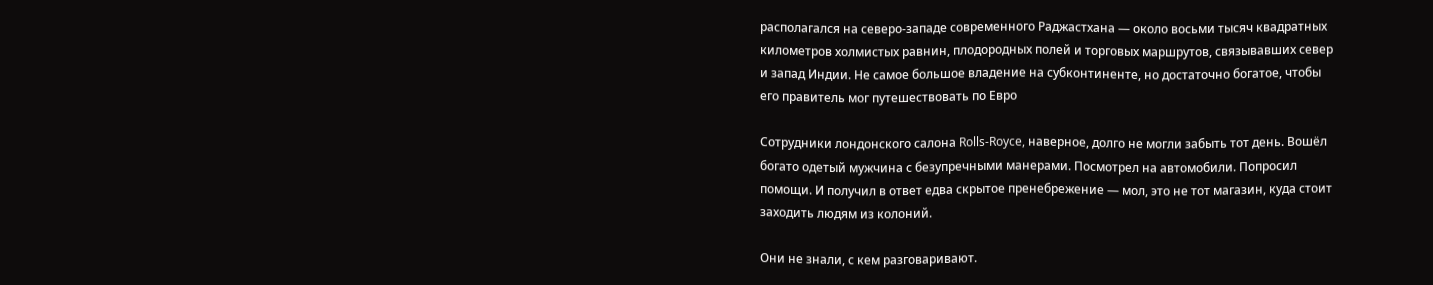располагался на северо-западе современного Раджастхана — около восьми тысяч квадратных километров холмистых равнин, плодородных полей и торговых маршрутов, связывавших север и запад Индии. Не самое большое владение на субконтиненте, но достаточно богатое, чтобы его правитель мог путешествовать по Евро

Сотрудники лондонского салона Rolls-Royce, наверное, долго не могли забыть тот день. Вошёл богато одетый мужчина с безупречными манерами. Посмотрел на автомобили. Попросил помощи. И получил в ответ едва скрытое пренебрежение — мол, это не тот магазин, куда стоит заходить людям из колоний.

Они не знали, с кем разговаривают.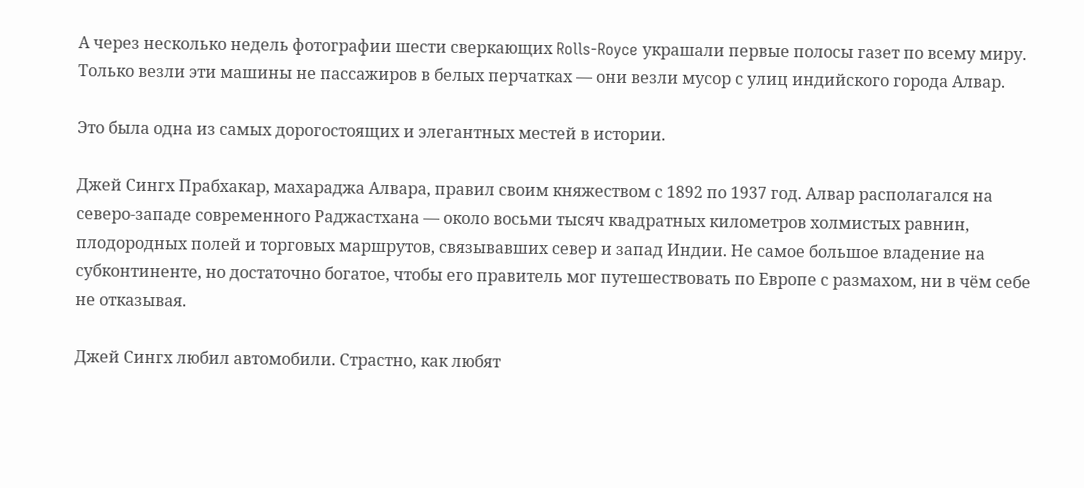А через несколько недель фотографии шести сверкающих Rolls-Royce украшали первые полосы газет по всему миру. Только везли эти машины не пассажиров в белых перчатках — они везли мусор с улиц индийского города Алвар.

Это была одна из самых дорогостоящих и элегантных местей в истории.

Джей Сингх Прабхакар, махараджа Алвара, правил своим княжеством с 1892 по 1937 год. Алвар располагался на северо-западе современного Раджастхана — около восьми тысяч квадратных километров холмистых равнин, плодородных полей и торговых маршрутов, связывавших север и запад Индии. Не самое большое владение на субконтиненте, но достаточно богатое, чтобы его правитель мог путешествовать по Европе с размахом, ни в чём себе не отказывая.

Джей Сингх любил автомобили. Страстно, как любят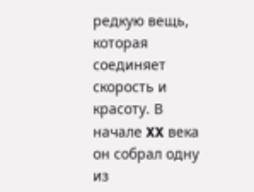редкую вещь, которая соединяет скорость и красоту. В начале XX века он собрал одну из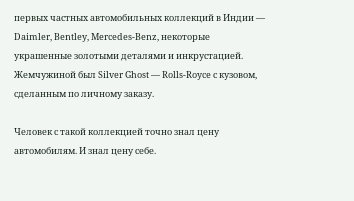первых частных автомобильных коллекций в Индии — Daimler, Bentley, Mercedes-Benz, некоторые украшенные золотыми деталями и инкрустацией. Жемчужиной был Silver Ghost — Rolls-Royce с кузовом, сделанным по личному заказу.

Человек с такой коллекцией точно знал цену автомобилям. И знал цену себе.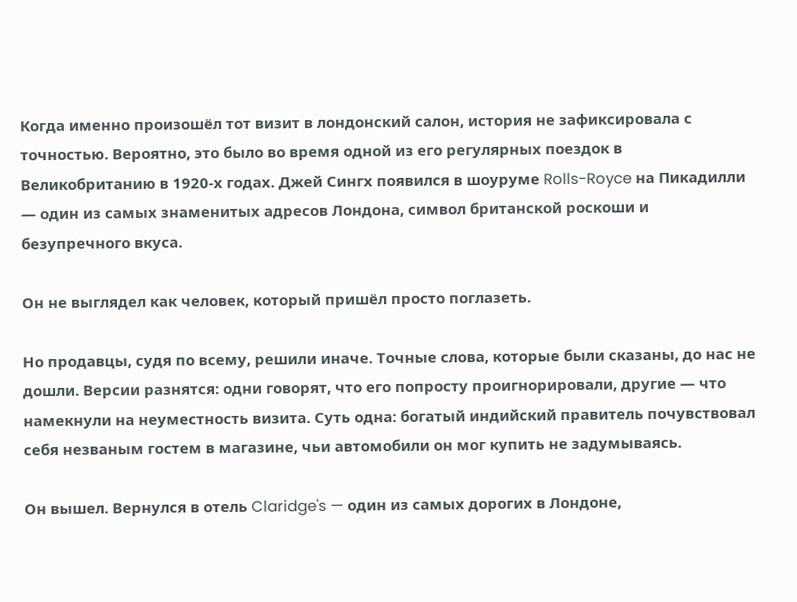Когда именно произошёл тот визит в лондонский салон, история не зафиксировала с точностью. Вероятно, это было во время одной из его регулярных поездок в Великобританию в 1920-х годах. Джей Сингх появился в шоуруме Rolls-Royce на Пикадилли — один из самых знаменитых адресов Лондона, символ британской роскоши и безупречного вкуса.

Он не выглядел как человек, который пришёл просто поглазеть.

Но продавцы, судя по всему, решили иначе. Точные слова, которые были сказаны, до нас не дошли. Версии разнятся: одни говорят, что его попросту проигнорировали, другие — что намекнули на неуместность визита. Суть одна: богатый индийский правитель почувствовал себя незваным гостем в магазине, чьи автомобили он мог купить не задумываясь.

Он вышел. Вернулся в отель Claridge's — один из самых дорогих в Лондоне,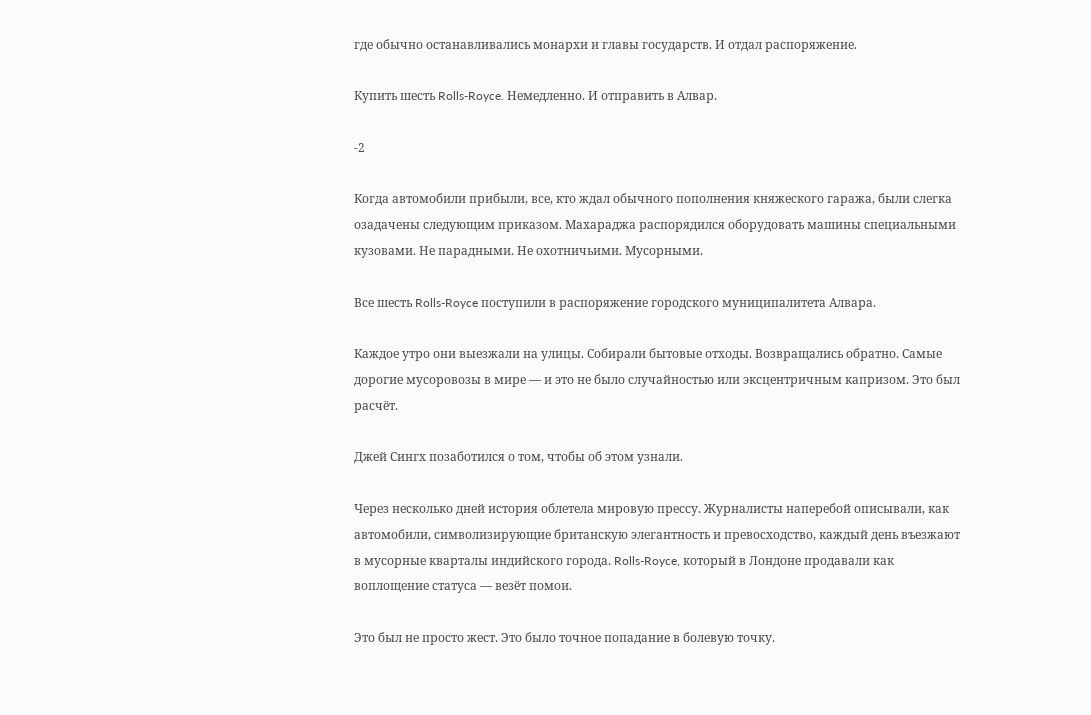где обычно останавливались монархи и главы государств. И отдал распоряжение.

Купить шесть Rolls-Royce. Немедленно. И отправить в Алвар.

-2

Когда автомобили прибыли, все, кто ждал обычного пополнения княжеского гаража, были слегка озадачены следующим приказом. Махараджа распорядился оборудовать машины специальными кузовами. Не парадными. Не охотничьими. Мусорными.

Все шесть Rolls-Royce поступили в распоряжение городского муниципалитета Алвара.

Каждое утро они выезжали на улицы. Собирали бытовые отходы. Возвращались обратно. Самые дорогие мусоровозы в мире — и это не было случайностью или эксцентричным капризом. Это был расчёт.

Джей Сингх позаботился о том, чтобы об этом узнали.

Через несколько дней история облетела мировую прессу. Журналисты наперебой описывали, как автомобили, символизирующие британскую элегантность и превосходство, каждый день въезжают в мусорные кварталы индийского города. Rolls-Royce, который в Лондоне продавали как воплощение статуса — везёт помои.

Это был не просто жест. Это было точное попадание в болевую точку.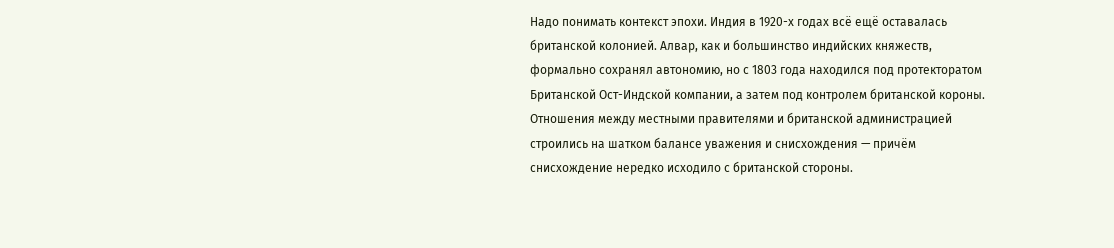Надо понимать контекст эпохи. Индия в 1920-х годах всё ещё оставалась британской колонией. Алвар, как и большинство индийских княжеств, формально сохранял автономию, но с 1803 года находился под протекторатом Британской Ост-Индской компании, а затем под контролем британской короны. Отношения между местными правителями и британской администрацией строились на шатком балансе уважения и снисхождения — причём снисхождение нередко исходило с британской стороны.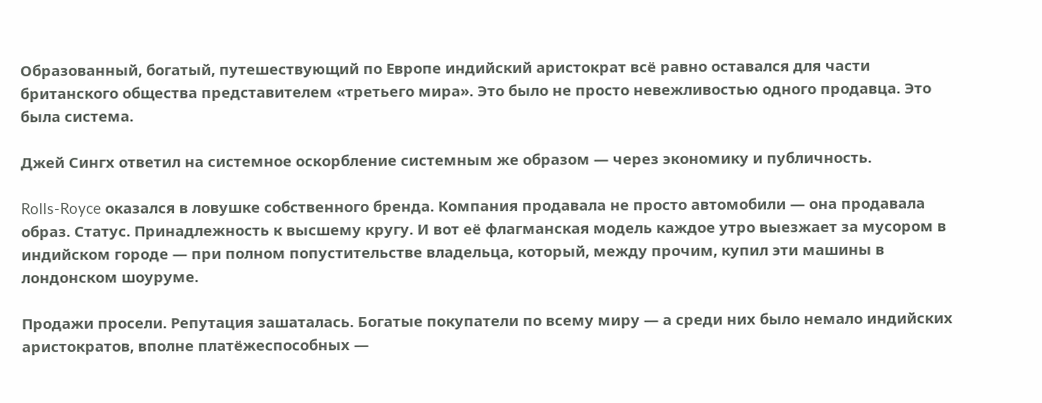Образованный, богатый, путешествующий по Европе индийский аристократ всё равно оставался для части британского общества представителем «третьего мира». Это было не просто невежливостью одного продавца. Это была система.

Джей Сингх ответил на системное оскорбление системным же образом — через экономику и публичность.

Rolls-Royce оказался в ловушке собственного бренда. Компания продавала не просто автомобили — она продавала образ. Статус. Принадлежность к высшему кругу. И вот её флагманская модель каждое утро выезжает за мусором в индийском городе — при полном попустительстве владельца, который, между прочим, купил эти машины в лондонском шоуруме.

Продажи просели. Репутация зашаталась. Богатые покупатели по всему миру — а среди них было немало индийских аристократов, вполне платёжеспособных —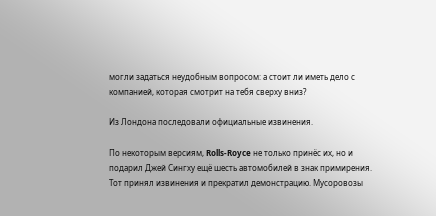могли задаться неудобным вопросом: а стоит ли иметь дело с компанией, которая смотрит на тебя сверху вниз?

Из Лондона последовали официальные извинения.

По некоторым версиям, Rolls-Royce не только принёс их, но и подарил Джей Сингху ещё шесть автомобилей в знак примирения. Тот принял извинения и прекратил демонстрацию. Мусоровозы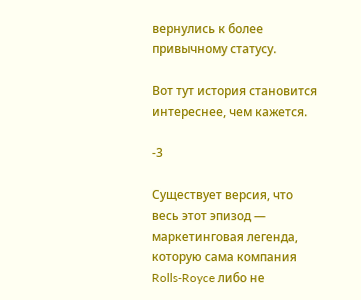вернулись к более привычному статусу.

Вот тут история становится интереснее, чем кажется.

-3

Существует версия, что весь этот эпизод — маркетинговая легенда, которую сама компания Rolls-Royce либо не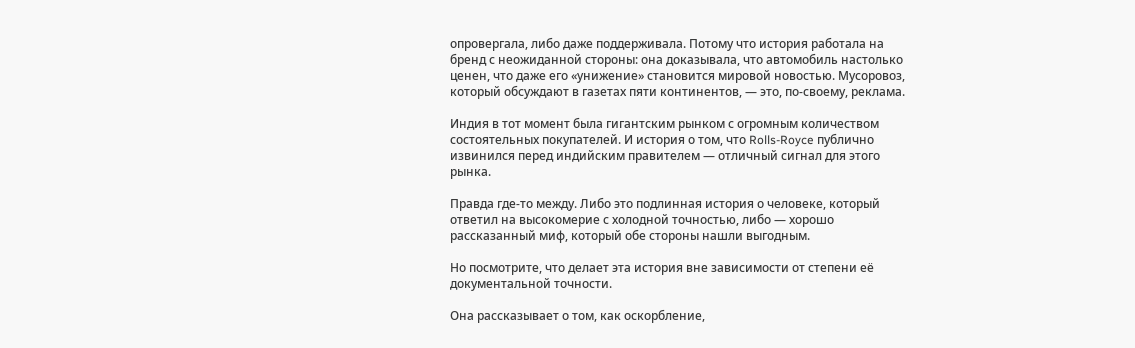опровергала, либо даже поддерживала. Потому что история работала на бренд с неожиданной стороны: она доказывала, что автомобиль настолько ценен, что даже его «унижение» становится мировой новостью. Мусоровоз, который обсуждают в газетах пяти континентов, — это, по-своему, реклама.

Индия в тот момент была гигантским рынком с огромным количеством состоятельных покупателей. И история о том, что Rolls-Royce публично извинился перед индийским правителем — отличный сигнал для этого рынка.

Правда где-то между. Либо это подлинная история о человеке, который ответил на высокомерие с холодной точностью, либо — хорошо рассказанный миф, который обе стороны нашли выгодным.

Но посмотрите, что делает эта история вне зависимости от степени её документальной точности.

Она рассказывает о том, как оскорбление,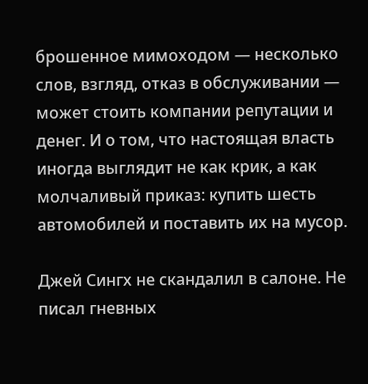брошенное мимоходом — несколько слов, взгляд, отказ в обслуживании — может стоить компании репутации и денег. И о том, что настоящая власть иногда выглядит не как крик, а как молчаливый приказ: купить шесть автомобилей и поставить их на мусор.

Джей Сингх не скандалил в салоне. Не писал гневных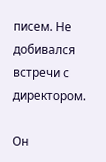писем. Не добивался встречи с директором.

Он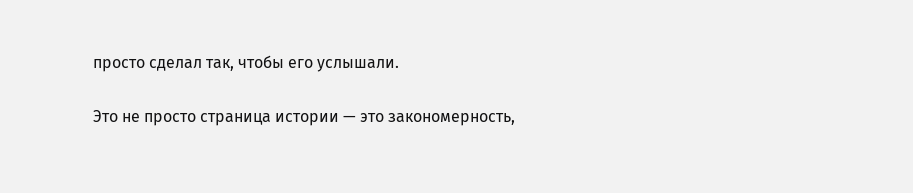просто сделал так, чтобы его услышали.

Это не просто страница истории — это закономерность,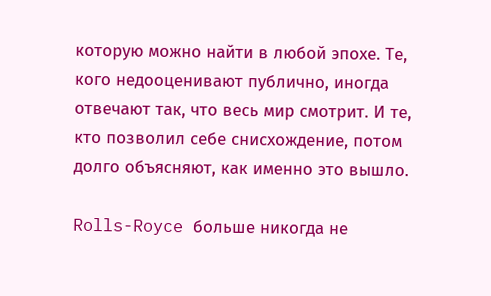которую можно найти в любой эпохе. Те, кого недооценивают публично, иногда отвечают так, что весь мир смотрит. И те, кто позволил себе снисхождение, потом долго объясняют, как именно это вышло.

Rolls-Royce больше никогда не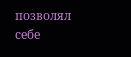позволял себе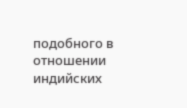подобного в отношении индийских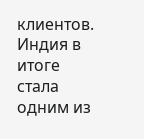клиентов. Индия в итоге стала одним из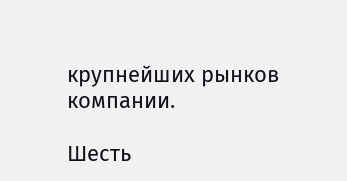крупнейших рынков компании.

Шесть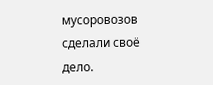мусоровозов сделали своё дело.